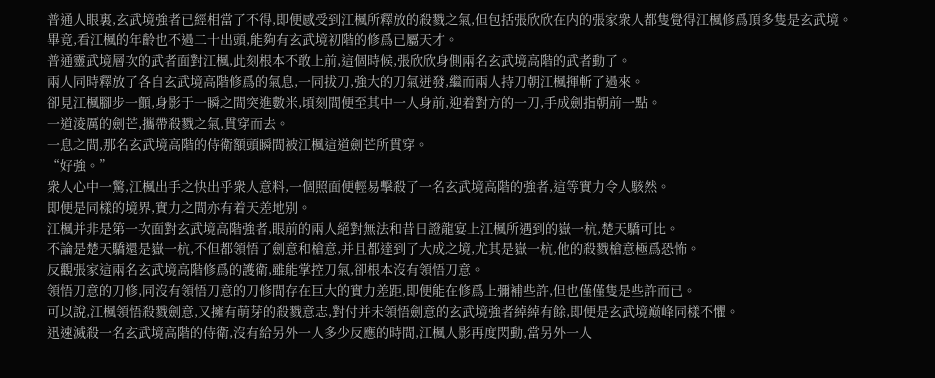普通人眼裏,玄武境強者已經相當了不得,即便感受到江楓所釋放的殺戮之氣,但包括張欣欣在内的張家衆人都隻覺得江楓修爲頂多隻是玄武境。
畢竟,看江楓的年齡也不過二十出頭,能夠有玄武境初階的修爲已屬天才。
普通靈武境層次的武者面對江楓,此刻根本不敢上前,這個時候,張欣欣身側兩名玄武境高階的武者動了。
兩人同時釋放了各自玄武境高階修爲的氣息,一同拔刀,強大的刀氣迸發,繼而兩人持刀朝江楓揮斬了過來。
卻見江楓腳步一顫,身影于一瞬之間突進數米,頃刻間便至其中一人身前,迎着對方的一刀,手成劍指朝前一點。
一道淩厲的劍芒,攜帶殺戮之氣,貫穿而去。
一息之間,那名玄武境高階的侍衛額頭瞬間被江楓這道劍芒所貫穿。
“好強。”
衆人心中一驚,江楓出手之快出乎衆人意料,一個照面便輕易擊殺了一名玄武境高階的強者,這等實力令人駭然。
即便是同樣的境界,實力之間亦有着天差地别。
江楓并非是第一次面對玄武境高階強者,眼前的兩人絕對無法和昔日證龍宴上江楓所遇到的嶽一杭,楚天驕可比。
不論是楚天驕還是嶽一杭,不但都領悟了劍意和槍意,并且都達到了大成之境,尤其是嶽一杭,他的殺戮槍意極爲恐怖。
反觀張家這兩名玄武境高階修爲的護衛,雖能掌控刀氣,卻根本沒有領悟刀意。
領悟刀意的刀修,同沒有領悟刀意的刀修間存在巨大的實力差距,即便能在修爲上彌補些許,但也僅僅隻是些許而已。
可以說,江楓領悟殺戮劍意,又擁有萌芽的殺戮意志,對付并未領悟劍意的玄武境強者綽綽有餘,即便是玄武境巅峰同樣不懼。
迅速滅殺一名玄武境高階的侍衛,沒有給另外一人多少反應的時間,江楓人影再度閃動,當另外一人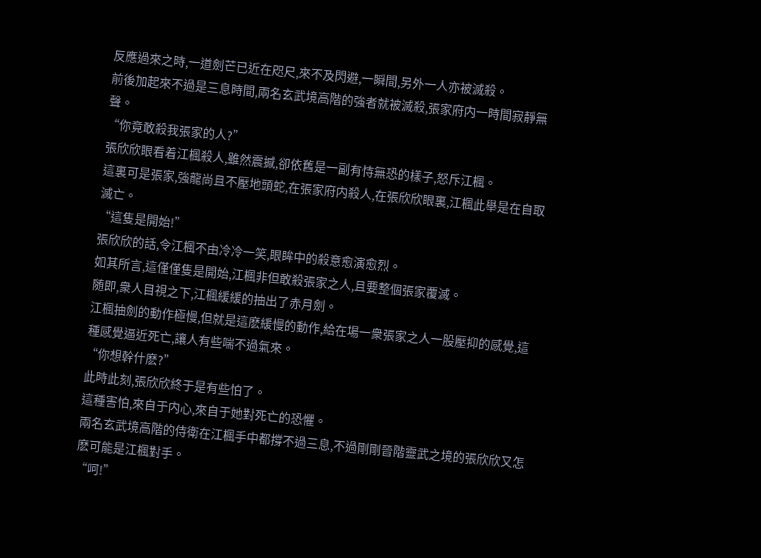反應過來之時,一道劍芒已近在咫尺,來不及閃避,一瞬間,另外一人亦被滅殺。
前後加起來不過是三息時間,兩名玄武境高階的強者就被滅殺,張家府内一時間寂靜無聲。
“你竟敢殺我張家的人?”
張欣欣眼看着江楓殺人,雖然震撼,卻依舊是一副有恃無恐的樣子,怒斥江楓。
這裏可是張家,強龍尚且不壓地頭蛇,在張家府内殺人,在張欣欣眼裏,江楓此舉是在自取滅亡。
“這隻是開始!”
張欣欣的話,令江楓不由冷冷一笑,眼眸中的殺意愈演愈烈。
如其所言,這僅僅隻是開始,江楓非但敢殺張家之人,且要整個張家覆滅。
随即,衆人目視之下,江楓緩緩的抽出了赤月劍。
江楓抽劍的動作極慢,但就是這麽緩慢的動作,給在場一衆張家之人一股壓抑的感覺,這種感覺逼近死亡,讓人有些喘不過氣來。
“你想幹什麽?”
此時此刻,張欣欣終于是有些怕了。
這種害怕,來自于内心,來自于她對死亡的恐懼。
兩名玄武境高階的侍衛在江楓手中都撐不過三息,不過剛剛晉階靈武之境的張欣欣又怎麽可能是江楓對手。
“呵!”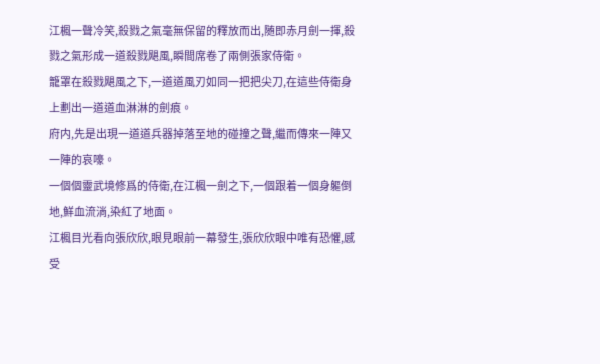江楓一聲冷笑,殺戮之氣毫無保留的釋放而出,随即赤月劍一揮,殺戮之氣形成一道殺戮飓風,瞬間席卷了兩側張家侍衛。
籠罩在殺戮飓風之下,一道道風刃如同一把把尖刀,在這些侍衛身上劃出一道道血淋淋的劍痕。
府内,先是出現一道道兵器掉落至地的碰撞之聲,繼而傳來一陣又一陣的哀嚎。
一個個靈武境修爲的侍衛,在江楓一劍之下,一個跟着一個身軀倒地,鮮血流淌,染紅了地面。
江楓目光看向張欣欣,眼見眼前一幕發生,張欣欣眼中唯有恐懼,感受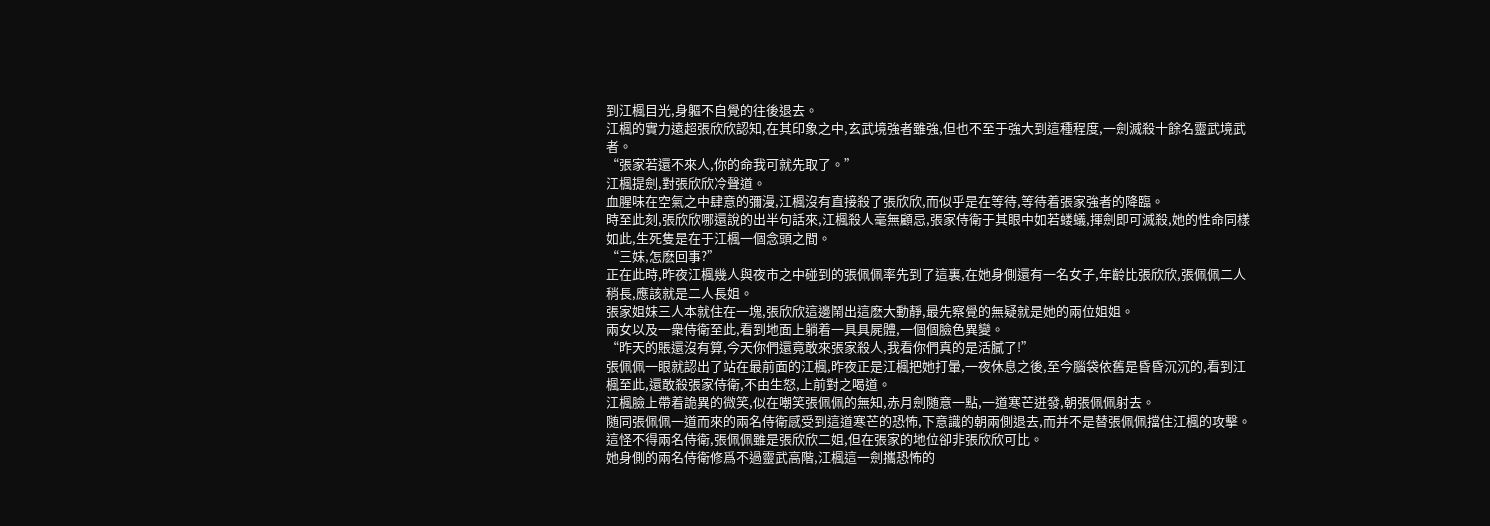到江楓目光,身軀不自覺的往後退去。
江楓的實力遠超張欣欣認知,在其印象之中,玄武境強者雖強,但也不至于強大到這種程度,一劍滅殺十餘名靈武境武者。
“張家若還不來人,你的命我可就先取了。”
江楓提劍,對張欣欣冷聲道。
血腥味在空氣之中肆意的彌漫,江楓沒有直接殺了張欣欣,而似乎是在等待,等待着張家強者的降臨。
時至此刻,張欣欣哪還說的出半句話來,江楓殺人毫無顧忌,張家侍衛于其眼中如若蝼蟻,揮劍即可滅殺,她的性命同樣如此,生死隻是在于江楓一個念頭之間。
“三妹,怎麽回事?”
正在此時,昨夜江楓幾人與夜市之中碰到的張佩佩率先到了這裏,在她身側還有一名女子,年齡比張欣欣,張佩佩二人稍長,應該就是二人長姐。
張家姐妹三人本就住在一塊,張欣欣這邊鬧出這麽大動靜,最先察覺的無疑就是她的兩位姐姐。
兩女以及一衆侍衛至此,看到地面上躺着一具具屍體,一個個臉色異變。
“昨天的賬還沒有算,今天你們還竟敢來張家殺人,我看你們真的是活膩了!”
張佩佩一眼就認出了站在最前面的江楓,昨夜正是江楓把她打暈,一夜休息之後,至今腦袋依舊是昏昏沉沉的,看到江楓至此,還敢殺張家侍衛,不由生怒,上前對之喝道。
江楓臉上帶着詭異的微笑,似在嘲笑張佩佩的無知,赤月劍随意一點,一道寒芒迸發,朝張佩佩射去。
随同張佩佩一道而來的兩名侍衛感受到這道寒芒的恐怖,下意識的朝兩側退去,而并不是替張佩佩擋住江楓的攻擊。
這怪不得兩名侍衛,張佩佩雖是張欣欣二姐,但在張家的地位卻非張欣欣可比。
她身側的兩名侍衛修爲不過靈武高階,江楓這一劍攜恐怖的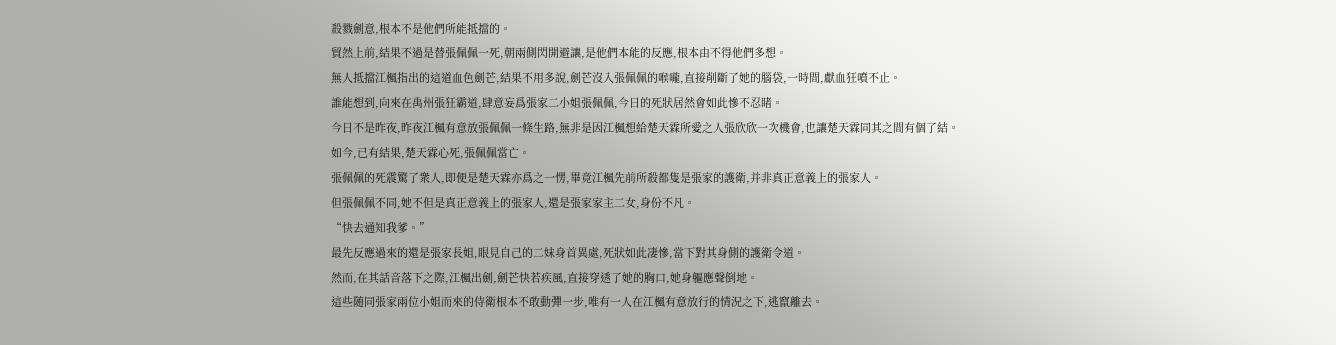殺戮劍意,根本不是他們所能抵擋的。
貿然上前,結果不過是替張佩佩一死,朝兩側閃開避讓,是他們本能的反應,根本由不得他們多想。
無人抵擋江楓指出的這道血色劍芒,結果不用多說,劍芒沒入張佩佩的喉嚨,直接削斷了她的腦袋,一時間,獻血狂噴不止。
誰能想到,向來在禹州張狂霸道,肆意妄爲張家二小姐張佩佩,今日的死狀居然會如此慘不忍睹。
今日不是昨夜,昨夜江楓有意放張佩佩一條生路,無非是因江楓想給楚天霖所愛之人張欣欣一次機會,也讓楚天霖同其之間有個了結。
如今,已有結果,楚天霖心死,張佩佩當亡。
張佩佩的死震驚了衆人,即便是楚天霖亦爲之一愣,畢竟江楓先前所殺都隻是張家的護衛,并非真正意義上的張家人。
但張佩佩不同,她不但是真正意義上的張家人,還是張家家主二女,身份不凡。
“快去通知我爹。”
最先反應過來的還是張家長姐,眼見自己的二妹身首異處,死狀如此凄慘,當下對其身側的護衛令道。
然而,在其話音落下之際,江楓出劍,劍芒快若疾風,直接穿透了她的胸口,她身軀應聲倒地。
這些随同張家兩位小姐而來的侍衛根本不敢動彈一步,唯有一人在江楓有意放行的情況之下,逃竄離去。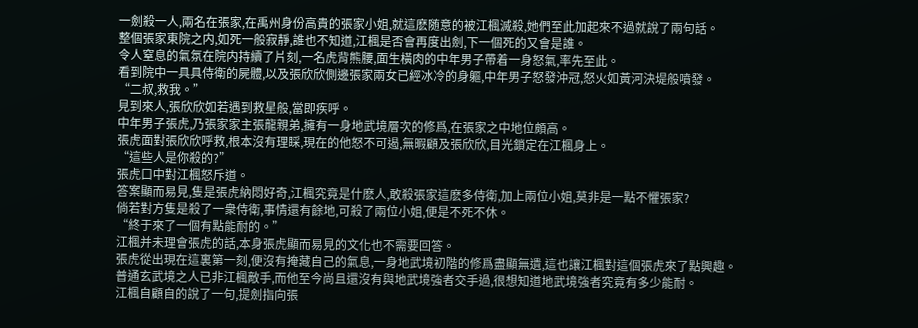一劍殺一人,兩名在張家,在禹州身份高貴的張家小姐,就這麽随意的被江楓滅殺,她們至此加起來不過就說了兩句話。
整個張家東院之内,如死一般寂靜,誰也不知道,江楓是否會再度出劍,下一個死的又會是誰。
令人窒息的氣氛在院内持續了片刻,一名虎背熊腰,面生橫肉的中年男子帶着一身怒氣,率先至此。
看到院中一具具侍衛的屍體,以及張欣欣側邊張家兩女已經冰冷的身軀,中年男子怒發沖冠,怒火如黃河決堤般噴發。
“二叔,救我。”
見到來人,張欣欣如若遇到救星般,當即疾呼。
中年男子張虎,乃張家家主張龍親弟,擁有一身地武境層次的修爲,在張家之中地位頗高。
張虎面對張欣欣呼救,根本沒有理睬,現在的他怒不可遏,無暇顧及張欣欣,目光鎖定在江楓身上。
“這些人是你殺的?”
張虎口中對江楓怒斥道。
答案顯而易見,隻是張虎納悶好奇,江楓究竟是什麽人,敢殺張家這麽多侍衛,加上兩位小姐,莫非是一點不懼張家?
倘若對方隻是殺了一衆侍衛,事情還有餘地,可殺了兩位小姐,便是不死不休。
“終于來了一個有點能耐的。”
江楓并未理會張虎的話,本身張虎顯而易見的文化也不需要回答。
張虎從出現在這裏第一刻,便沒有掩藏自己的氣息,一身地武境初階的修爲盡顯無遺,這也讓江楓對這個張虎來了點興趣。
普通玄武境之人已非江楓敵手,而他至今尚且還沒有與地武境強者交手過,很想知道地武境強者究竟有多少能耐。
江楓自顧自的說了一句,提劍指向張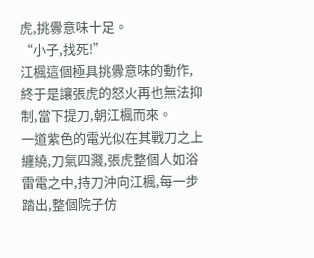虎,挑釁意味十足。
“小子,找死!”
江楓這個極具挑釁意味的動作,終于是讓張虎的怒火再也無法抑制,當下提刀,朝江楓而來。
一道紫色的電光似在其戰刀之上纏繞,刀氣四濺,張虎整個人如浴雷電之中,持刀沖向江楓,每一步踏出,整個院子仿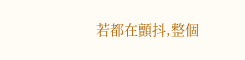若都在顫抖,整個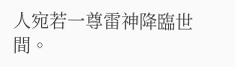人宛若一尊雷神降臨世間。